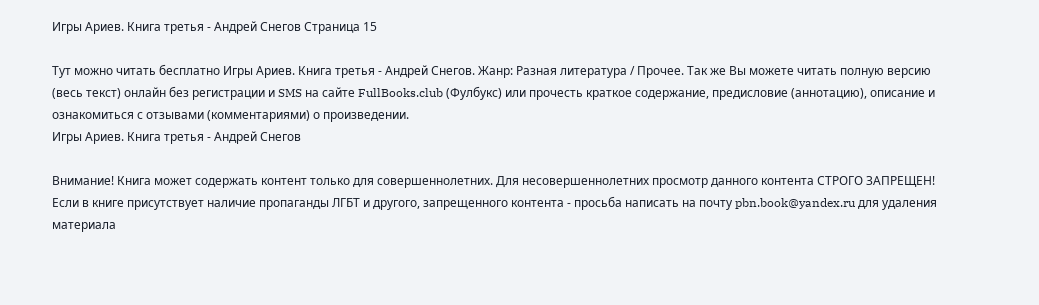Игры Ариев. Книга третья - Андрей Снегов Страница 15

Тут можно читать бесплатно Игры Ариев. Книга третья - Андрей Снегов. Жанр: Разная литература / Прочее. Так же Вы можете читать полную версию (весь текст) онлайн без регистрации и SMS на сайте FullBooks.club (Фулбукс) или прочесть краткое содержание, предисловие (аннотацию), описание и ознакомиться с отзывами (комментариями) о произведении.
Игры Ариев. Книга третья - Андрей Снегов

Внимание! Книга может содержать контент только для совершеннолетних. Для несовершеннолетних просмотр данного контента СТРОГО ЗАПРЕЩЕН! Если в книге присутствует наличие пропаганды ЛГБТ и другого, запрещенного контента - просьба написать на почту pbn.book@yandex.ru для удаления материала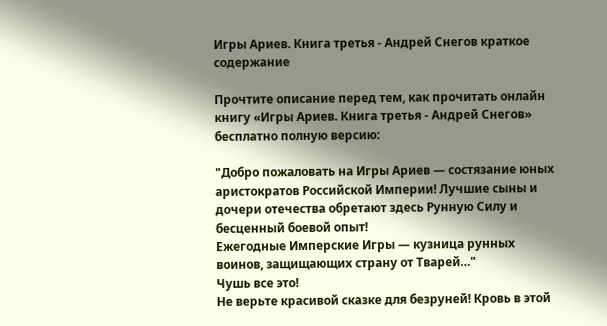Игры Ариев. Книга третья - Андрей Снегов краткое содержание

Прочтите описание перед тем, как прочитать онлайн книгу «Игры Ариев. Книга третья - Андрей Снегов» бесплатно полную версию:

"Добро пожаловать на Игры Ариев — состязание юных аристократов Российской Империи! Лучшие сыны и дочери отечества обретают здесь Рунную Силу и бесценный боевой опыт!
Ежегодные Имперские Игры — кузница рунных воинов, защищающих страну от Тварей…"
Чушь все это!
Не верьте красивой сказке для безруней! Кровь в этой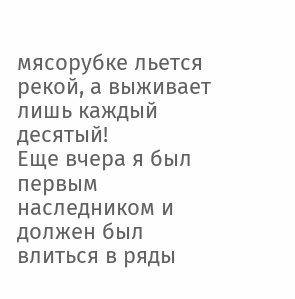мясорубке льется рекой, а выживает лишь каждый десятый!
Еще вчера я был первым наследником и должен был влиться в ряды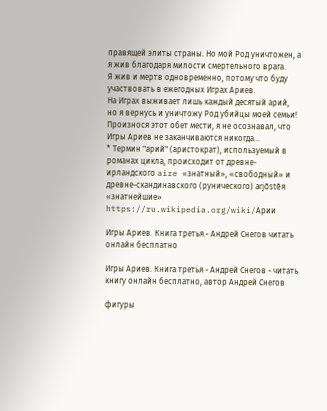правящей элиты страны. Но мой Род уничтожен, а я жив благодаря милости смертельного врага.
Я жив и мертв одновременно, потому что буду участвовать в ежегодных Играх Ариев.
На Играх выживает лишь каждый десятый арий, но я вернусь и уничтожу Род убийцы моей семьи!
Произнося этот обет мести, я не осознавал, что Игры Ариев не заканчиваются никогда...
* Термин "арий" (аристократ), используемый в романах цикла, происходит от древне-ирландского aire «знатный», «свободный» и древне-скандинавского (рунического) arjōstēʀ «знатнейшие»
https://ru.wikipedia.org/wiki/Арии

Игры Ариев. Книга третья - Андрей Снегов читать онлайн бесплатно

Игры Ариев. Книга третья - Андрей Снегов - читать книгу онлайн бесплатно, автор Андрей Снегов

фигуры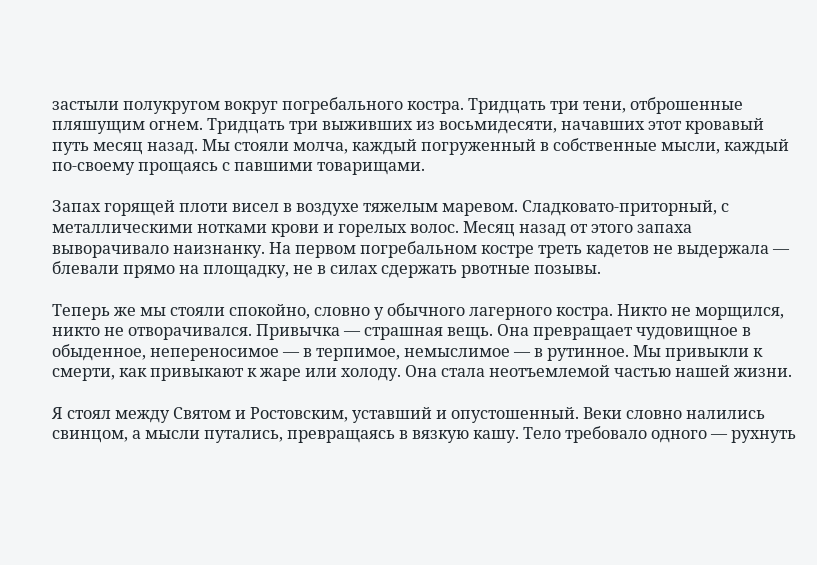застыли полукругом вокруг погребального костра. Тридцать три тени, отброшенные пляшущим огнем. Тридцать три выживших из восьмидесяти, начавших этот кровавый путь месяц назад. Мы стояли молча, каждый погруженный в собственные мысли, каждый по-своему прощаясь с павшими товарищами.

Запах горящей плоти висел в воздухе тяжелым маревом. Сладковато-приторный, с металлическими нотками крови и горелых волос. Месяц назад от этого запаха выворачивало наизнанку. На первом погребальном костре треть кадетов не выдержала — блевали прямо на площадку, не в силах сдержать рвотные позывы.

Теперь же мы стояли спокойно, словно у обычного лагерного костра. Никто не морщился, никто не отворачивался. Привычка — страшная вещь. Она превращает чудовищное в обыденное, непереносимое — в терпимое, немыслимое — в рутинное. Мы привыкли к смерти, как привыкают к жаре или холоду. Она стала неотъемлемой частью нашей жизни.

Я стоял между Святом и Ростовским, уставший и опустошенный. Веки словно налились свинцом, а мысли путались, превращаясь в вязкую кашу. Тело требовало одного — рухнуть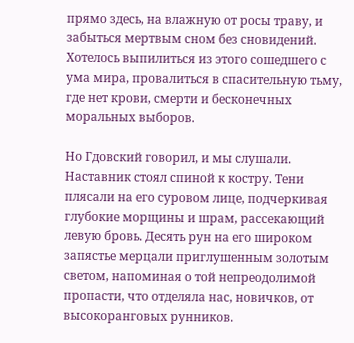прямо здесь, на влажную от росы траву, и забыться мертвым сном без сновидений. Хотелось выпилиться из этого сошедшего с ума мира, провалиться в спасительную тьму, где нет крови, смерти и бесконечных моральных выборов.

Но Гдовский говорил, и мы слушали. Наставник стоял спиной к костру. Тени плясали на его суровом лице, подчеркивая глубокие морщины и шрам, рассекающий левую бровь. Десять рун на его широком запястье мерцали приглушенным золотым светом, напоминая о той непреодолимой пропасти, что отделяла нас, новичков, от высокоранговых рунников.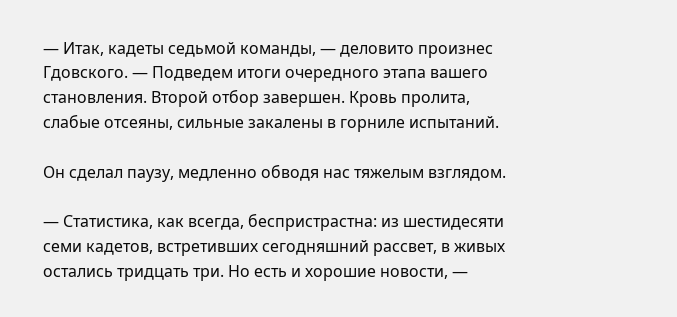— Итак, кадеты седьмой команды, — деловито произнес Гдовского. — Подведем итоги очередного этапа вашего становления. Второй отбор завершен. Кровь пролита, слабые отсеяны, сильные закалены в горниле испытаний.

Он сделал паузу, медленно обводя нас тяжелым взглядом.

— Статистика, как всегда, беспристрастна: из шестидесяти семи кадетов, встретивших сегодняшний рассвет, в живых остались тридцать три. Но есть и хорошие новости, —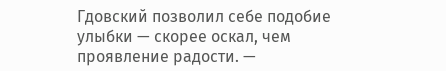Гдовский позволил себе подобие улыбки — скорее оскал, чем проявление радости. —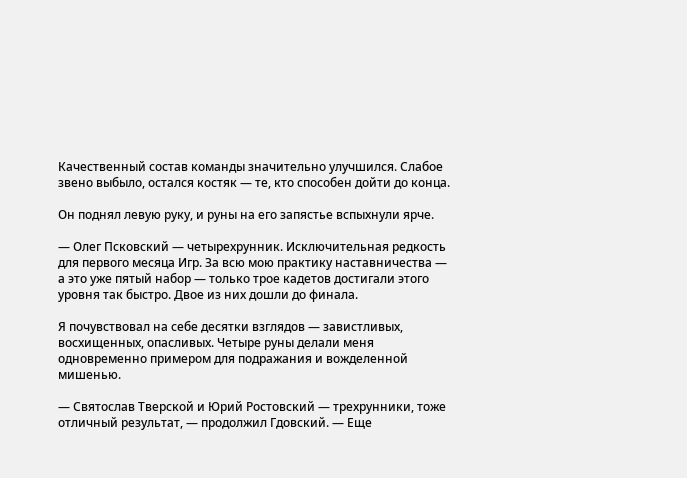Качественный состав команды значительно улучшился. Слабое звено выбыло, остался костяк — те, кто способен дойти до конца.

Он поднял левую руку, и руны на его запястье вспыхнули ярче.

— Олег Псковский — четырехрунник. Исключительная редкость для первого месяца Игр. За всю мою практику наставничества — а это уже пятый набор — только трое кадетов достигали этого уровня так быстро. Двое из них дошли до финала.

Я почувствовал на себе десятки взглядов — завистливых, восхищенных, опасливых. Четыре руны делали меня одновременно примером для подражания и вожделенной мишенью.

— Святослав Тверской и Юрий Ростовский — трехрунники, тоже отличный результат, — продолжил Гдовский. — Еще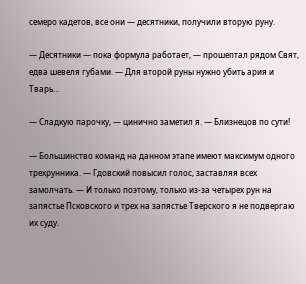семеро кадетов, все они — десятники, получили вторую руну.

— Десятники — пока формула работает, — прошептал рядом Свят, едва шевеля губами. — Для второй руны нужно убить ария и Тварь…

— Сладкую парочку, — цинично заметил я. — Близнецов по сути!

— Большинство команд на данном этапе имеют максимум одного трехрунника. — Гдовский повысил голос, заставляя всех замолчать. — И только поэтому, только из-за четырех рун на запястье Псковского и трех на запястье Тверского я не подвергаю их суду.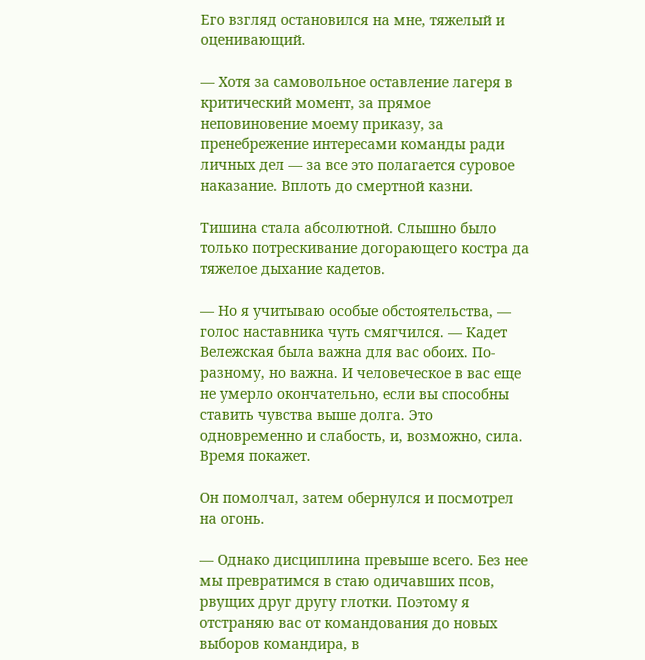Его взгляд остановился на мне, тяжелый и оценивающий.

— Хотя за самовольное оставление лагеря в критический момент, за прямое неповиновение моему приказу, за пренебрежение интересами команды ради личных дел — за все это полагается суровое наказание. Вплоть до смертной казни.

Тишина стала абсолютной. Слышно было только потрескивание догорающего костра да тяжелое дыхание кадетов.

— Но я учитываю особые обстоятельства, — голос наставника чуть смягчился. — Кадет Вележская была важна для вас обоих. По-разному, но важна. И человеческое в вас еще не умерло окончательно, если вы способны ставить чувства выше долга. Это одновременно и слабость, и, возможно, сила. Время покажет.

Он помолчал, затем обернулся и посмотрел на огонь.

— Однако дисциплина превыше всего. Без нее мы превратимся в стаю одичавших псов, рвущих друг другу глотки. Поэтому я отстраняю вас от командования до новых выборов командира, в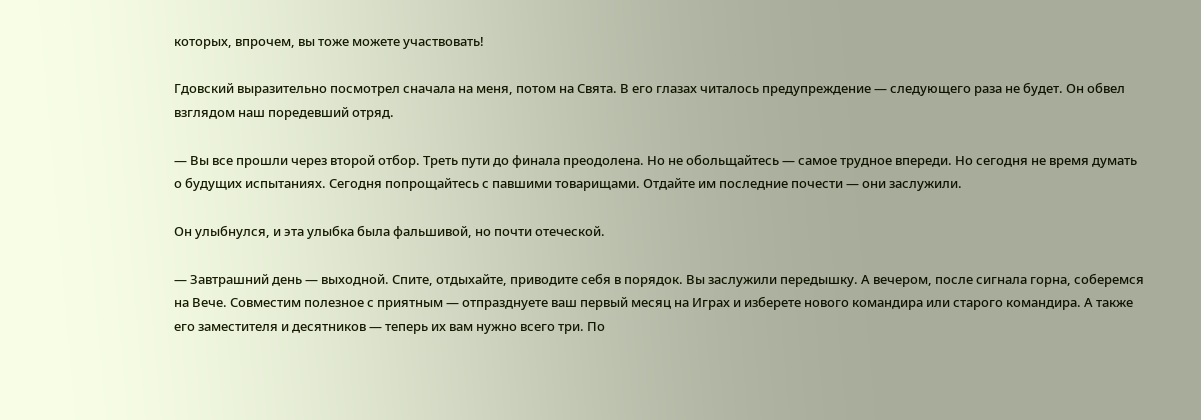которых, впрочем, вы тоже можете участвовать!

Гдовский выразительно посмотрел сначала на меня, потом на Свята. В его глазах читалось предупреждение — следующего раза не будет. Он обвел взглядом наш поредевший отряд.

— Вы все прошли через второй отбор. Треть пути до финала преодолена. Но не обольщайтесь — самое трудное впереди. Но сегодня не время думать о будущих испытаниях. Сегодня попрощайтесь с павшими товарищами. Отдайте им последние почести — они заслужили.

Он улыбнулся, и эта улыбка была фальшивой, но почти отеческой.

— Завтрашний день — выходной. Спите, отдыхайте, приводите себя в порядок. Вы заслужили передышку. А вечером, после сигнала горна, соберемся на Вече. Совместим полезное с приятным — отпразднуете ваш первый месяц на Играх и изберете нового командира или старого командира. А также его заместителя и десятников — теперь их вам нужно всего три. По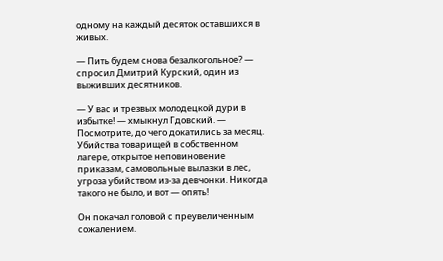одному на каждый десяток оставшихся в живых.

— Пить будем снова безалкогольное? — спросил Дмитрий Курский, один из выживших десятников.

— У вас и трезвых молодецкой дури в избытке! — хмыкнул Гдовский. — Посмотрите, до чего докатились за месяц. Убийства товарищей в собственном лагере, открытое неповиновение приказам, самовольные вылазки в лес, угроза убийством из-за девчонки. Никогда такого не было, и вот — опять!

Он покачал головой с преувеличенным сожалением.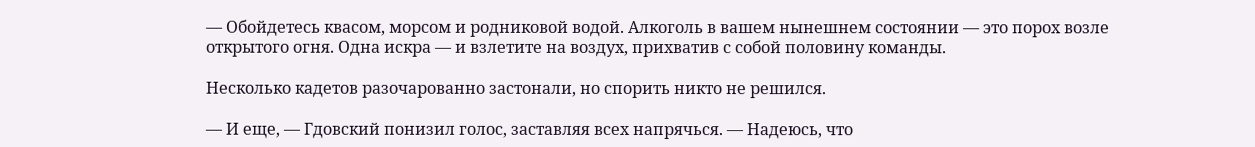— Обойдетесь квасом, морсом и родниковой водой. Алкоголь в вашем нынешнем состоянии — это порох возле открытого огня. Одна искра — и взлетите на воздух, прихватив с собой половину команды.

Несколько кадетов разочарованно застонали, но спорить никто не решился.

— И еще, — Гдовский понизил голос, заставляя всех напрячься. — Надеюсь, что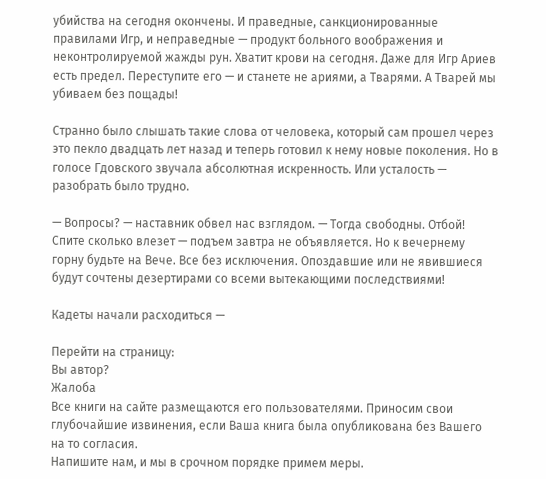убийства на сегодня окончены. И праведные, санкционированные правилами Игр, и неправедные — продукт больного воображения и неконтролируемой жажды рун. Хватит крови на сегодня. Даже для Игр Ариев есть предел. Переступите его — и станете не ариями, а Тварями. А Тварей мы убиваем без пощады!

Странно было слышать такие слова от человека, который сам прошел через это пекло двадцать лет назад и теперь готовил к нему новые поколения. Но в голосе Гдовского звучала абсолютная искренность. Или усталость — разобрать было трудно.

— Вопросы? — наставник обвел нас взглядом. — Тогда свободны. Отбой! Спите сколько влезет — подъем завтра не объявляется. Но к вечернему горну будьте на Вече. Все без исключения. Опоздавшие или не явившиеся будут сочтены дезертирами со всеми вытекающими последствиями!

Кадеты начали расходиться —

Перейти на страницу:
Вы автор?
Жалоба
Все книги на сайте размещаются его пользователями. Приносим свои глубочайшие извинения, если Ваша книга была опубликована без Вашего на то согласия.
Напишите нам, и мы в срочном порядке примем меры.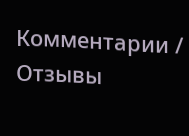Комментарии / Отзывы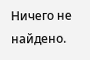Ничего не найдено.